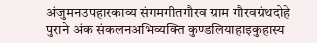अंजुमनउपहारकाव्य संगमगीतगौरव ग्राम गौरवग्रंथदोहे पुराने अंक संकलनअभिव्यक्ति कुण्डलियाहाइकुहास्य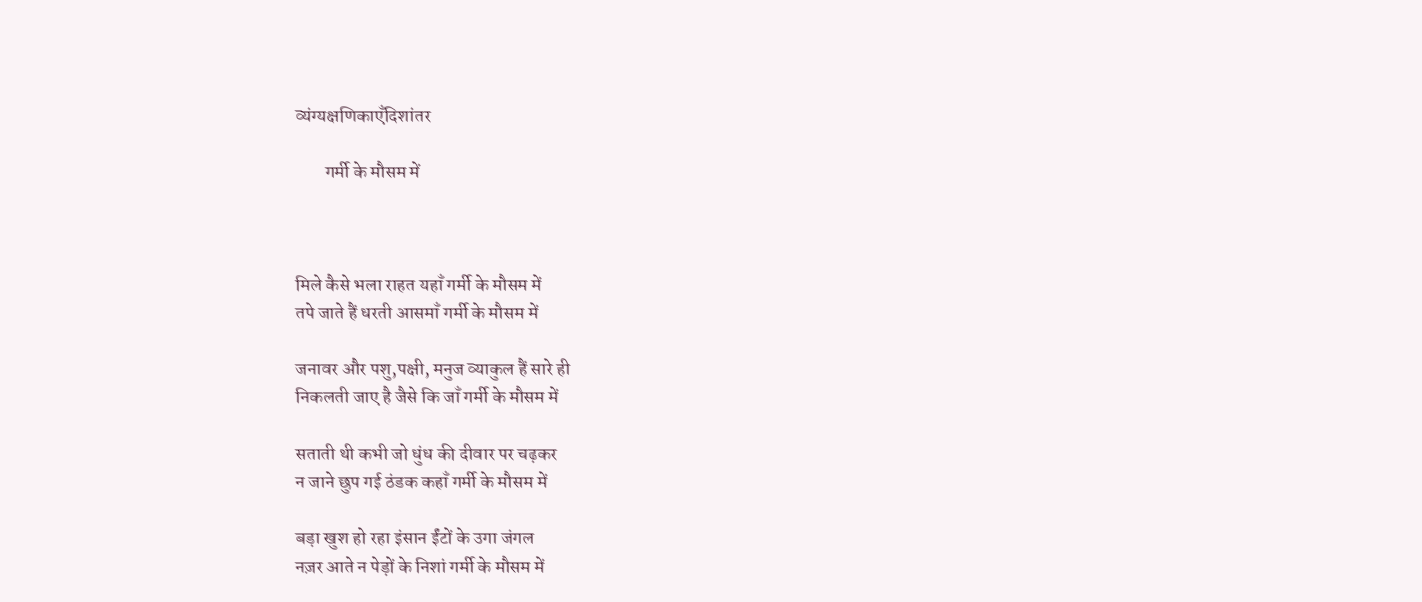व्यंग्यक्षणिकाएँदिशांतर

        गर्मी के मौसम में



मिले कैसे भला राहत यहाँ गर्मी के मौसम में
तपे जाते हैं धरती आसमाँ गर्मी के मौसम में

जनावर और पशु,पक्षी, मनुज व्याकुल हैं सारे ही
निकलती जाए है जैसे कि जाँ गर्मी के मौसम में

सताती थी कभी जो धुंध की दीवार पर चढ़कर
न जाने छुप गई ठंडक कहाँ गर्मी के मौसम में

बड़ा खुश हो रहा इंसान ईंटों के उगा जंगल
नज़र आते न पेड़ों के निशां गर्मी के मौसम में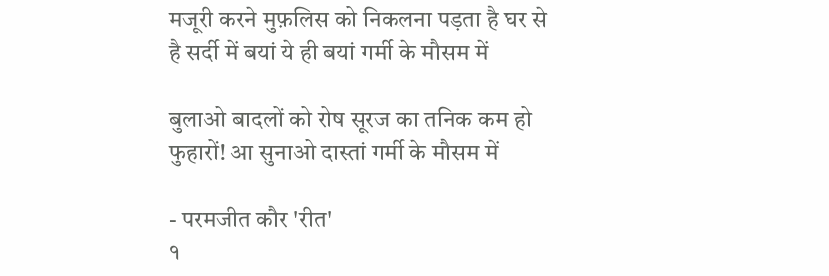मजूरी करने मुफ़लिस को निकलना पड़ता है घर से
है सर्दी में बयां ये ही बयां गर्मी के मौसम में

बुलाओ बादलों को रोष सूरज का तनिक कम हो
फुहारों! आ सुनाओ दास्तां गर्मी के मौसम में

- परमजीत कौर 'रीत'
१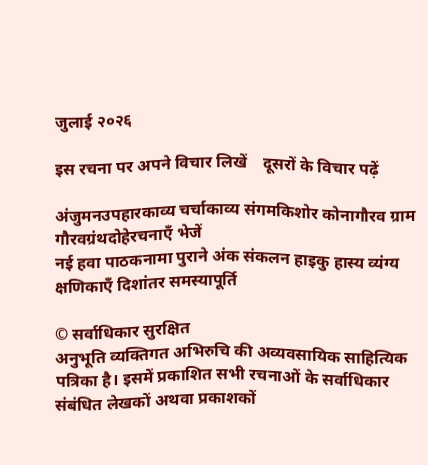जुलाई २०२६

इस रचना पर अपने विचार लिखें    दूसरों के विचार पढ़ें

अंजुमनउपहारकाव्य चर्चाकाव्य संगमकिशोर कोनागौरव ग्राम गौरवग्रंथदोहेरचनाएँ भेजें
नई हवा पाठकनामा पुराने अंक संकलन हाइकु हास्य व्यंग्य क्षणिकाएँ दिशांतर समस्यापूर्ति

© सर्वाधिकार सुरक्षित
अनुभूति व्यक्तिगत अभिरुचि की अव्यवसायिक साहित्यिक पत्रिका है। इसमें प्रकाशित सभी रचनाओं के सर्वाधिकार संबंधित लेखकों अथवा प्रकाशकों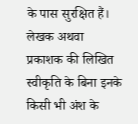के पास सुरक्षित हैं। लेखक अथवा प्रकाशक की लिखित स्वीकृति के बिना इनके किसी भी अंश के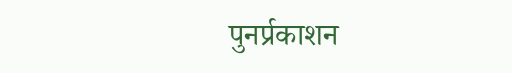पुनर्प्रकाशन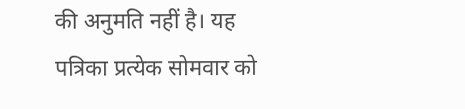की अनुमति नहीं है। यह पत्रिका प्रत्येक सोमवार को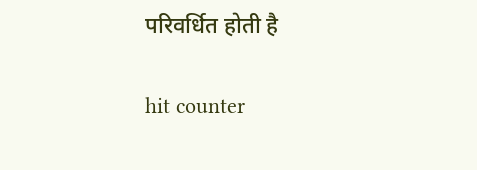परिवर्धित होती है

hit counter